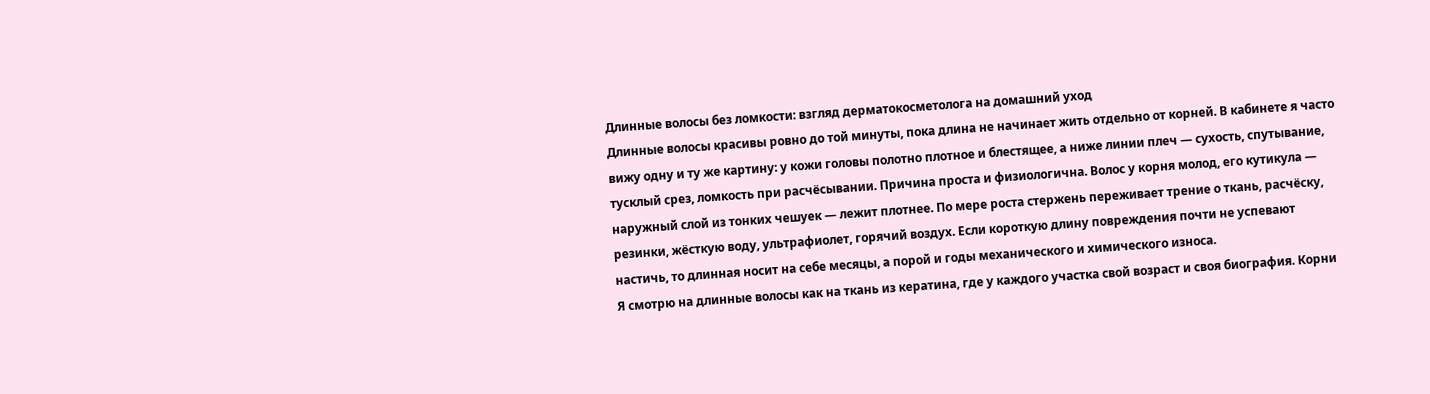Длинные волосы без ломкости: взгляд дерматокосметолога на домашний уход
Длинные волосы красивы ровно до той минуты, пока длина не начинает жить отдельно от корней. В кабинете я часто вижу одну и ту же картину: у кожи головы полотно плотное и блестящее, а ниже линии плеч — сухость, спутывание, тусклый срез, ломкость при расчёсывании. Причина проста и физиологична. Волос у корня молод, его кутикула — наружный слой из тонких чешуек — лежит плотнее. По мере роста стержень переживает трение о ткань, расчёску, резинки, жёсткую воду, ультрафиолет, горячий воздух. Если короткую длину повреждения почти не успевают настичь, то длинная носит на себе месяцы, а порой и годы механического и химического износа.
Я смотрю на длинные волосы как на ткань из кератина, где у каждого участка свой возраст и своя биография. Корни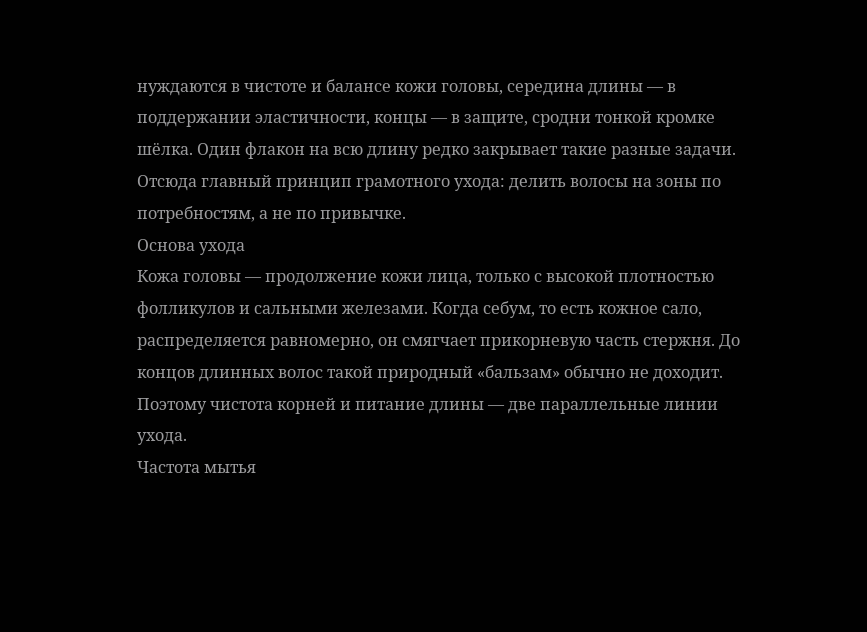нуждаются в чистоте и балансе кожи головы, середина длины — в поддержании эластичности, концы — в защите, сродни тонкой кромке шёлка. Один флакон на всю длину редко закрывает такие разные задачи. Отсюда главный принцип грамотного ухода: делить волосы на зоны по потребностям, а не по привычке.
Основа ухода
Кожа головы — продолжение кожи лица, только с высокой плотностью фолликулов и сальными железами. Когда себум, то есть кожное сало, распределяется равномерно, он смягчает прикорневую часть стержня. До концов длинных волос такой природный «бальзам» обычно не доходит. Поэтому чистота корней и питание длины — две параллельные линии ухода.
Частота мытья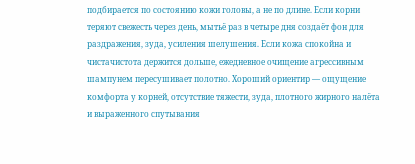подбирается по состоянию кожи головы, а не по длине. Если корни теряют свежесть через день, мытьё раз в четыре дня создаёт фон для раздражения, зуда, усиления шелушения. Если кожа спокойна и чистачистота держится дольше, ежедневное очищение агрессивным шампунем пересушивает полотно. Хороший ориентир — ощущение комфорта у корней, отсутствие тяжести, зуда, плотного жирного налёта и выраженного спутывания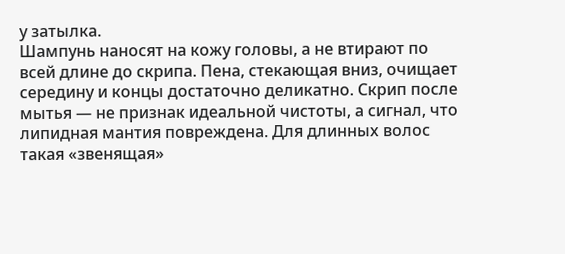у затылка.
Шампунь наносят на кожу головы, а не втирают по всей длине до скрипа. Пена, стекающая вниз, очищает середину и концы достаточно деликатно. Скрип после мытья — не признак идеальной чистоты, а сигнал, что липидная мантия повреждена. Для длинных волос такая «звенящая»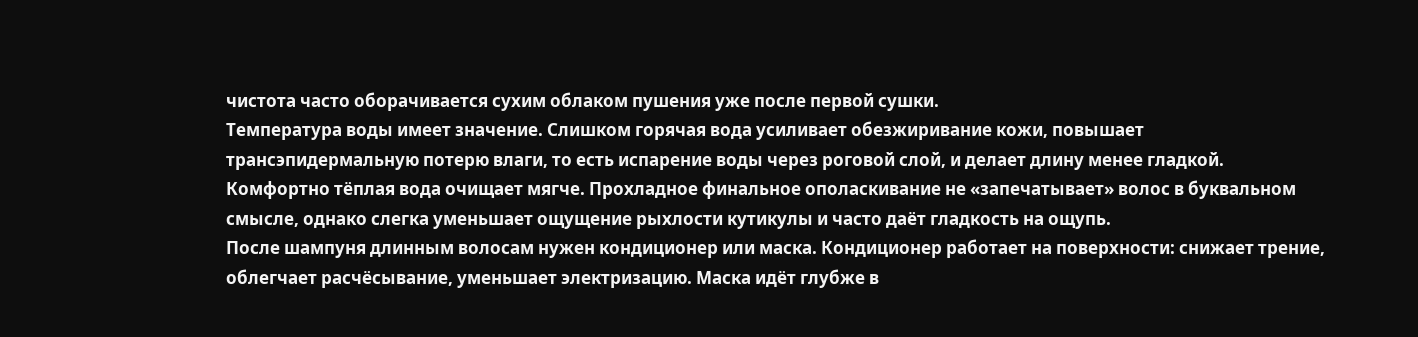чистота часто оборачивается сухим облаком пушения уже после первой сушки.
Температура воды имеет значение. Слишком горячая вода усиливает обезжиривание кожи, повышает трансэпидермальную потерю влаги, то есть испарение воды через роговой слой, и делает длину менее гладкой. Комфортно тёплая вода очищает мягче. Прохладное финальное ополаскивание не «запечатывает» волос в буквальном смысле, однако слегка уменьшает ощущение рыхлости кутикулы и часто даёт гладкость на ощупь.
После шампуня длинным волосам нужен кондиционер или маска. Кондиционер работает на поверхности: снижает трение, облегчает расчёсывание, уменьшает электризацию. Маска идёт глубже в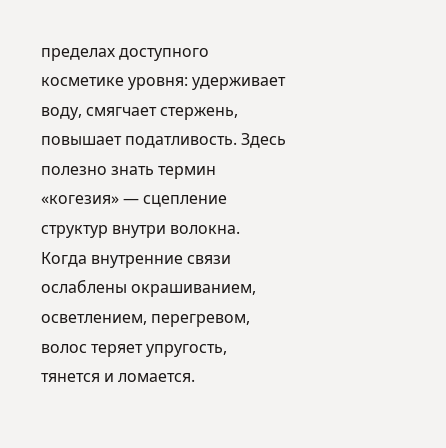пределах доступного косметике уровня: удерживает воду, смягчает стержень, повышает податливость. Здесь полезно знать термин «когезия» — сцепление структур внутри волокна. Когда внутренние связи ослаблены окрашиванием, осветлением, перегревом, волос теряет упругость, тянется и ломается.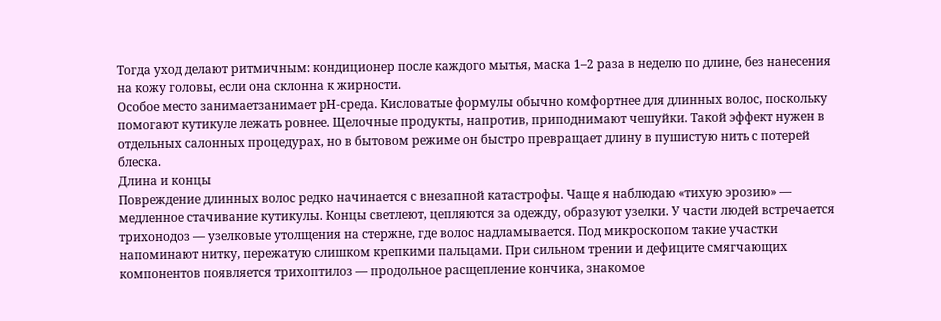Тогда уход делают ритмичным: кондиционер после каждого мытья, маска 1–2 раза в неделю по длине, без нанесения на кожу головы, если она склонна к жирности.
Особое место занимаетзанимает pH-среда. Кисловатые формулы обычно комфортнее для длинных волос, поскольку помогают кутикуле лежать ровнее. Щелочные продукты, напротив, приподнимают чешуйки. Такой эффект нужен в отдельных салонных процедурах, но в бытовом режиме он быстро превращает длину в пушистую нить с потерей блеска.
Длина и концы
Повреждение длинных волос редко начинается с внезапной катастрофы. Чаще я наблюдаю «тихую эрозию» — медленное стачивание кутикулы. Концы светлеют, цепляются за одежду, образуют узелки. У части людей встречается трихонодоз — узелковые утолщения на стержне, где волос надламывается. Под микроскопом такие участки напоминают нитку, пережатую слишком крепкими пальцами. При сильном трении и дефиците смягчающих компонентов появляется трихоптилоз — продольное расщепление кончика, знакомое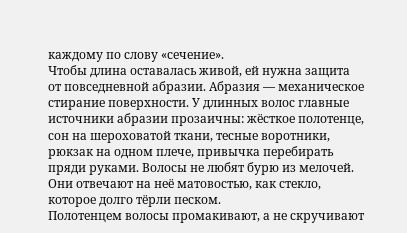каждому по слову «сечение».
Чтобы длина оставалась живой, ей нужна защита от повседневной абразии. Абразия — механическое стирание поверхности. У длинных волос главные источники абразии прозаичны: жёсткое полотенце, сон на шероховатой ткани, тесные воротники, рюкзак на одном плече, привычка перебирать пряди руками. Волосы не любят бурю из мелочей. Они отвечают на неё матовостью, как стекло, которое долго тёрли песком.
Полотенцем волосы промакивают, а не скручивают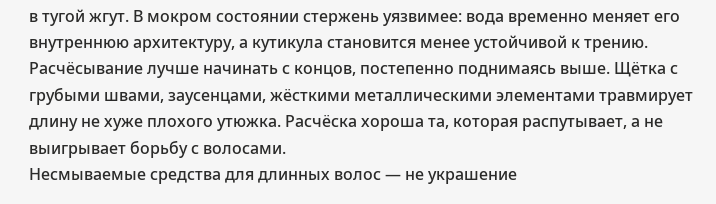в тугой жгут. В мокром состоянии стержень уязвимее: вода временно меняет его внутреннюю архитектуру, а кутикула становится менее устойчивой к трению. Расчёсывание лучше начинать с концов, постепенно поднимаясь выше. Щётка с грубыми швами, заусенцами, жёсткими металлическими элементами травмирует длину не хуже плохого утюжка. Расчёска хороша та, которая распутывает, а не выигрывает борьбу с волосами.
Несмываемые средства для длинных волос — не украшение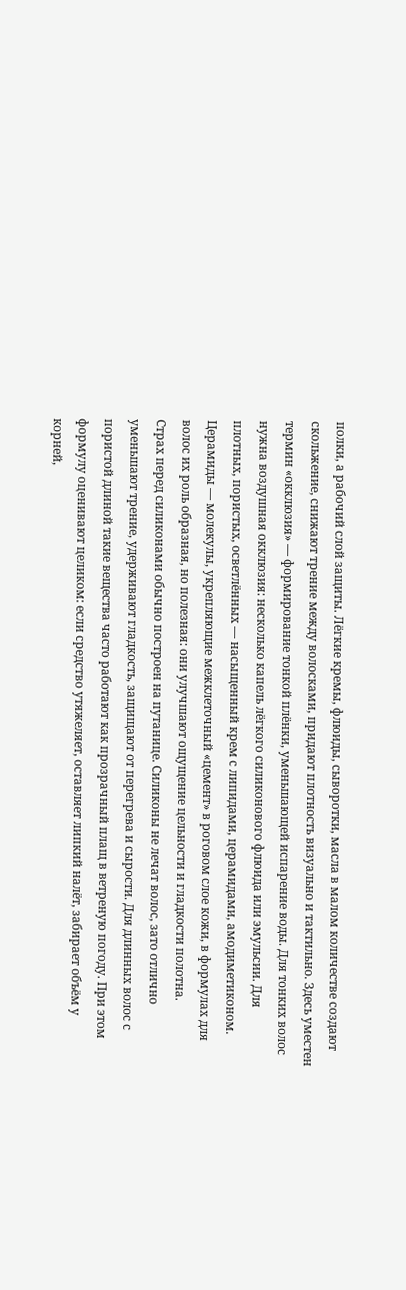полки, а рабочий слой защиты. Лёгкие кремы, флюиды, сыворотки, масла в малом количестве создают скольжение, снижают трение между волосками, придают плотность визуально и тактильно. Здесь уместен термин «окклюзия» — формирование тонкой плёнки, уменьшающей испарение воды. Для тонких волос нужна воздушная окклюзия: несколько капель лёгкого силиконового флюида или эмульсии. Для плотных, пористых, осветлённых — насыщенный крем с липидами, церамидами, амодиметиконом. Церамиды — молекулы, укрепляющие межклеточный «цемент» в роговом слое кожи, в формулах для волос их роль образная, но полезная: они улучшают ощущение цельности и гладкости полотна.
Страх перед силиконами обычно построен на путанице. Силиконы не лечат волос, зато отлично уменьшают трение, удерживают гладкость, защищают от перегрева и сырости. Для длинных волос с пористой длиной такие вещества часто работают как прозрачный плащ в ветреную погоду. При этом формулу оценивают целиком: если средство утяжеляет, оставляет липкий налёт, забирает объём у корней,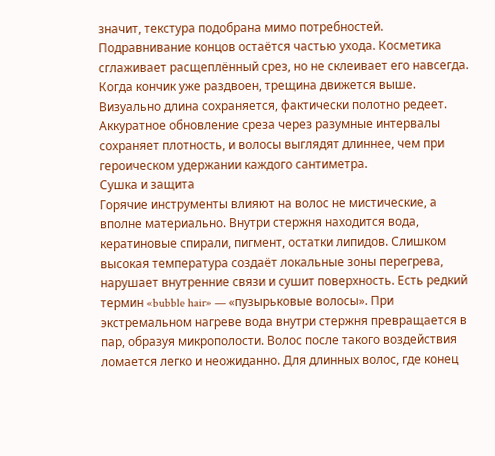значит, текстура подобрана мимо потребностей.
Подравнивание концов остаётся частью ухода. Косметика сглаживает расщеплённый срез, но не склеивает его навсегда. Когда кончик уже раздвоен, трещина движется выше. Визуально длина сохраняется, фактически полотно редеет. Аккуратное обновление среза через разумные интервалы сохраняет плотность, и волосы выглядят длиннее, чем при героическом удержании каждого сантиметра.
Сушка и защита
Горячие инструменты влияют на волос не мистические, а вполне материально. Внутри стержня находится вода, кератиновые спирали, пигмент, остатки липидов. Слишком высокая температура создаёт локальные зоны перегрева, нарушает внутренние связи и сушит поверхность. Есть редкий термин «bubble hair» — «пузырьковые волосы». При экстремальном нагреве вода внутри стержня превращается в пар, образуя микрополости. Волос после такого воздействия ломается легко и неожиданно. Для длинных волос, где конец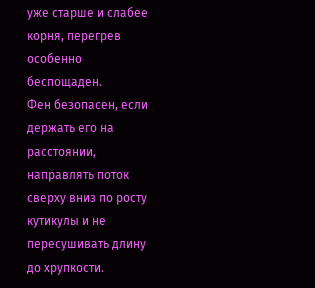уже старше и слабее корня, перегрев особенно беспощаден.
Фен безопасен, если держать его на расстоянии, направлять поток сверху вниз по росту кутикулы и не пересушивать длину до хрупкости.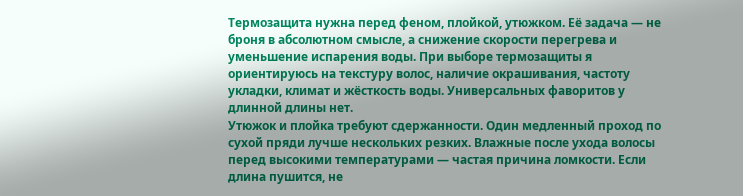Термозащита нужна перед феном, плойкой, утюжком. Её задача — не броня в абсолютном смысле, а снижение скорости перегрева и уменьшение испарения воды. При выборе термозащиты я ориентируюсь на текстуру волос, наличие окрашивания, частоту укладки, климат и жёсткость воды. Универсальных фаворитов у длинной длины нет.
Утюжок и плойка требуют сдержанности. Один медленный проход по сухой пряди лучше нескольких резких. Влажные после ухода волосы перед высокими температурами — частая причина ломкости. Если длина пушится, не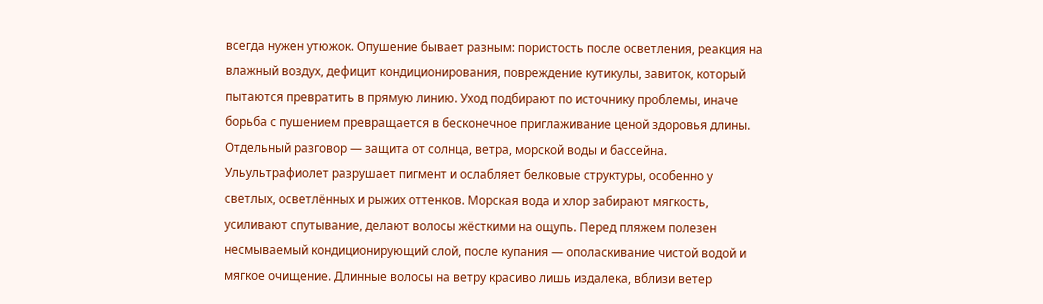всегда нужен утюжок. Опушение бывает разным: пористость после осветления, реакция на влажный воздух, дефицит кондиционирования, повреждение кутикулы, завиток, который пытаются превратить в прямую линию. Уход подбирают по источнику проблемы, иначе борьба с пушением превращается в бесконечное приглаживание ценой здоровья длины.
Отдельный разговор — защита от солнца, ветра, морской воды и бассейна. Ульультрафиолет разрушает пигмент и ослабляет белковые структуры, особенно у светлых, осветлённых и рыжих оттенков. Морская вода и хлор забирают мягкость, усиливают спутывание, делают волосы жёсткими на ощупь. Перед пляжем полезен несмываемый кондиционирующий слой, после купания — ополаскивание чистой водой и мягкое очищение. Длинные волосы на ветру красиво лишь издалека, вблизи ветер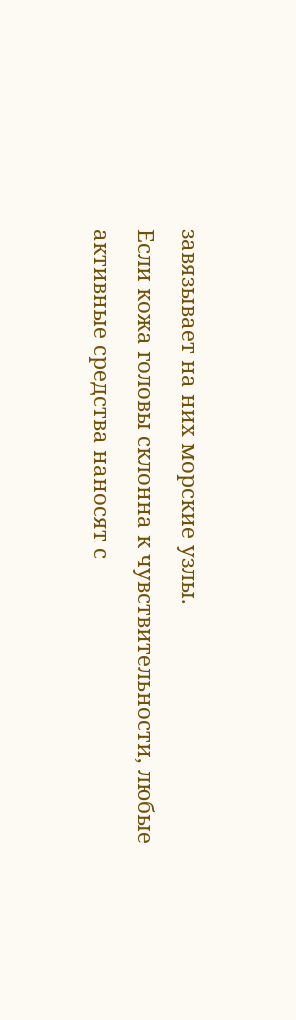завязывает на них морские узлы.
Если кожа головы склонна к чувствительности, любые активные средства наносят с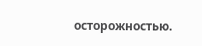осторожностью.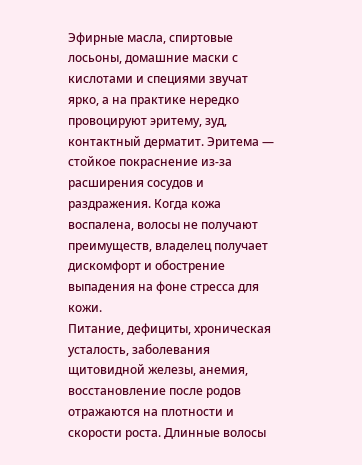Эфирные масла, спиртовые лосьоны, домашние маски с кислотами и специями звучат ярко, а на практике нередко провоцируют эритему, зуд, контактный дерматит. Эритема — стойкое покраснение из-за расширения сосудов и раздражения. Когда кожа воспалена, волосы не получают преимуществ, владелец получает дискомфорт и обострение выпадения на фоне стресса для кожи.
Питание, дефициты, хроническая усталость, заболевания щитовидной железы, анемия, восстановление после родов отражаются на плотности и скорости роста. Длинные волосы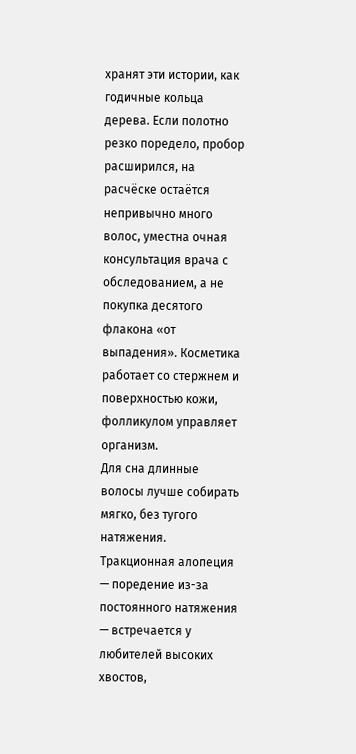хранят эти истории, как годичные кольца дерева. Если полотно резко поредело, пробор расширился, на расчёске остаётся непривычно много волос, уместна очная консультация врача с обследованием, а не покупка десятого флакона «от выпадения». Косметика работает со стержнем и поверхностью кожи, фолликулом управляет организм.
Для сна длинные волосы лучше собирать мягко, без тугого натяжения. Тракционная алопеция — поредение из-за постоянного натяжения — встречается у любителей высоких хвостов,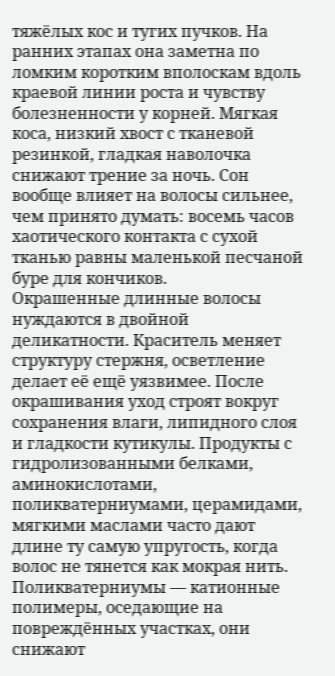тяжёлых кос и тугих пучков. На ранних этапах она заметна по ломким коротким вполоскам вдоль краевой линии роста и чувству болезненности у корней. Мягкая коса, низкий хвост с тканевой резинкой, гладкая наволочка снижают трение за ночь. Сон вообще влияет на волосы сильнее, чем принято думать: восемь часов хаотического контакта с сухой тканью равны маленькой песчаной буре для кончиков.
Окрашенные длинные волосы нуждаются в двойной деликатности. Краситель меняет структуру стержня, осветление делает её ещё уязвимее. После окрашивания уход строят вокруг сохранения влаги, липидного слоя и гладкости кутикулы. Продукты с гидролизованными белками, аминокислотами, поликватерниумами, церамидами, мягкими маслами часто дают длине ту самую упругость, когда волос не тянется как мокрая нить. Поликватерниумы — катионные полимеры, оседающие на повреждённых участках, они снижают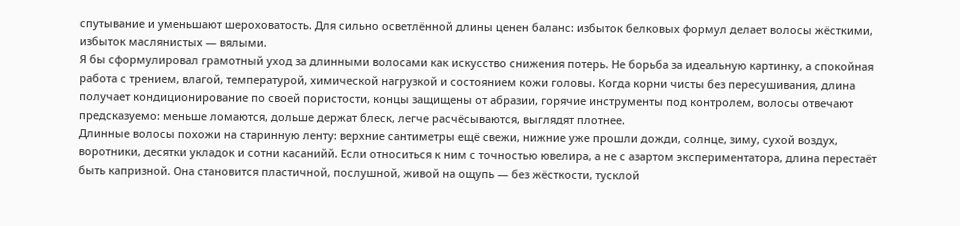спутывание и уменьшают шероховатость. Для сильно осветлённой длины ценен баланс: избыток белковых формул делает волосы жёсткими, избыток маслянистых — вялыми.
Я бы сформулировал грамотный уход за длинными волосами как искусство снижения потерь. Не борьба за идеальную картинку, а спокойная работа с трением, влагой, температурой, химической нагрузкой и состоянием кожи головы. Когда корни чисты без пересушивания, длина получает кондиционирование по своей пористости, концы защищены от абразии, горячие инструменты под контролем, волосы отвечают предсказуемо: меньше ломаются, дольше держат блеск, легче расчёсываются, выглядят плотнее.
Длинные волосы похожи на старинную ленту: верхние сантиметры ещё свежи, нижние уже прошли дожди, солнце, зиму, сухой воздух, воротники, десятки укладок и сотни касанийй. Если относиться к ним с точностью ювелира, а не с азартом экспериментатора, длина перестаёт быть капризной. Она становится пластичной, послушной, живой на ощупь — без жёсткости, тусклой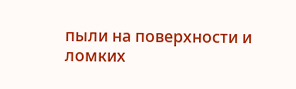пыли на поверхности и ломких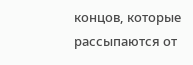концов, которые рассыпаются от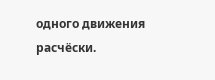одного движения расчёски.